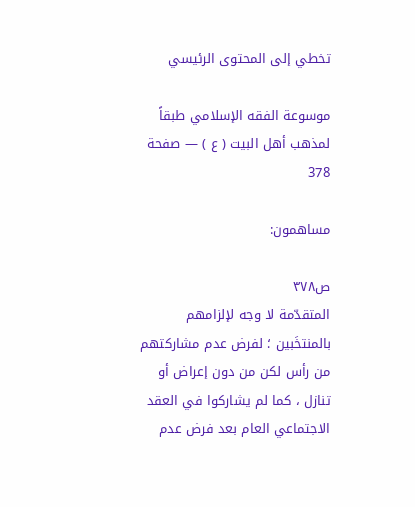تخطي إلى المحتوى الرئيسي

موسوعة الفقه الإسلامي طبقاً لمذهب أهل البيت ( ع ) — صفحة 378

مساهمون:

ص٣٧٨
المتقدّمة لا وجه لإلزامهم بالمنتخَبين ؛ لفرض عدم مشاركتهم من رأس لكن من دون إعراض أو تنازل ، كما لم يشاركوا في العقد الاجتماعي العام بعد فرض عدم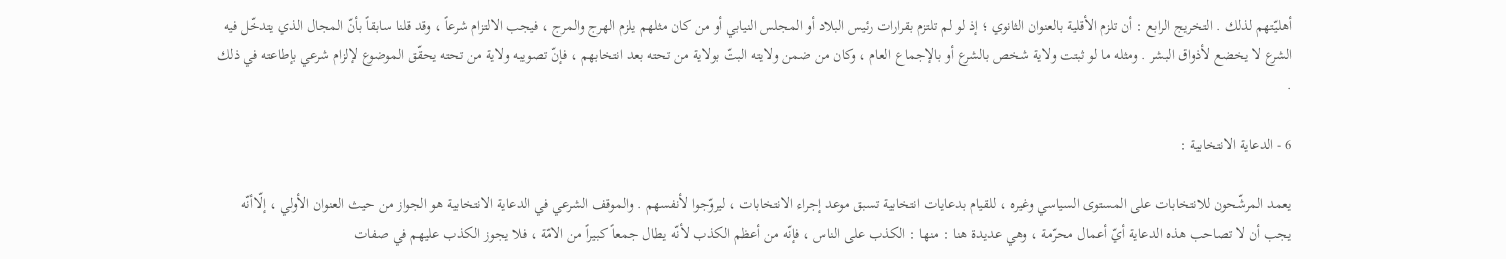أهليّتهم لذلك . التخريج الرابع : أن تلزم الأقلية بالعنوان الثانوي ؛ إذ لو لم تلتزم بقرارات رئيس البلاد أو المجلس النيابي أو من كان مثلهم يلزم الهرج والمرج ، فيجب الالتزام شرعاً ، وقد قلنا سابقاً بأنّ المجال الذي يتدخّل فيه الشرع لا يخضع لأذواق البشر . ومثله ما لو ثبتت ولاية شخص بالشرع أو بالإجماع العام ، وكان من ضمن ولايته البتّ بولاية من تحته بعد انتخابهم ، فإنّ تصويبه ولاية من تحته يحقّق الموضوع لإلزام شرعي بإطاعته في ذلك .

6 - الدعاية الانتخابية :

يعمد المرشّحون للانتخابات على المستوى السياسي وغيره ، للقيام بدعايات انتخابية تسبق موعد إجراء الانتخابات ، ليروّجوا لأنفسهم . والموقف الشرعي في الدعاية الانتخابية هو الجواز من حيث العنوان الأولي ، إلّاأنّه يجب أن لا تصاحب هذه الدعاية أيّ أعمال محرّمة ، وهي عديدة هنا : منها : الكذب على الناس ، فإنّه من أعظم الكذب لأنّه يطال جمعاً كبيراً من الامّة ، فلا يجوز الكذب عليهم في صفات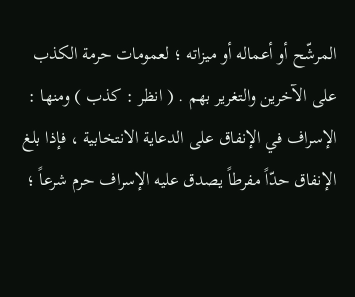المرشّح أو أعماله أو ميزاته ؛ لعمومات حرمة الكذب على الآخرين والتغرير بهم . ( انظر : كذب ) ومنها : الإسراف في الإنفاق على الدعاية الانتخابية ، فإذا بلغ الإنفاق حدّاً مفرطاً يصدق عليه الإسراف حرم شرعاً ؛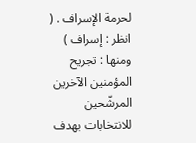لحرمة الإسراف . ( انظر : إسراف ) ومنها : تجريح المؤمنين الآخرين المرشّحين للانتخابات بهدف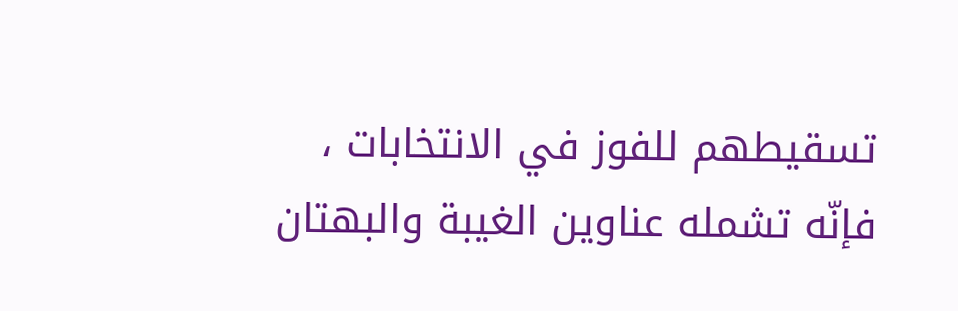تسقيطهم للفوز في الانتخابات ، فإنّه تشمله عناوين الغيبة والبهتان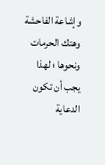وإشاعة الفاحشة وهتك الحرمات ونحوها ؛ لهذا يجب أن تكون الدعاية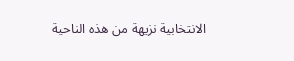الانتخابية نزيهة من هذه الناحية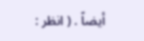أيضاً . ( انظر :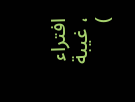افتراء ، غيبة )